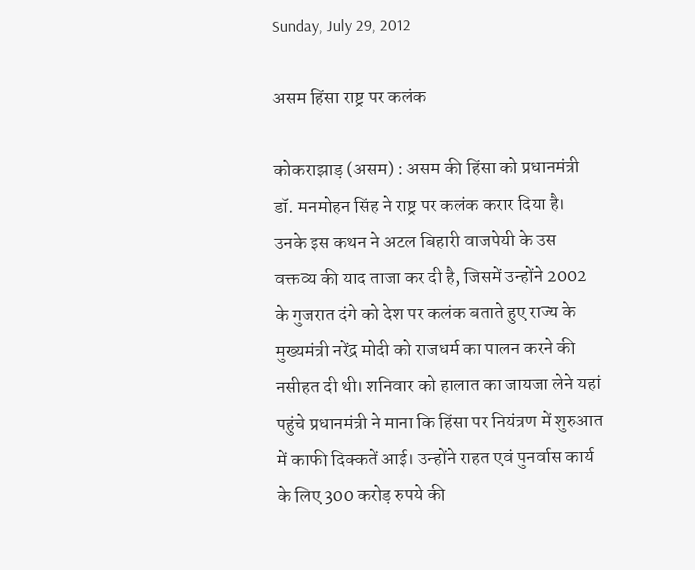Sunday, July 29, 2012

असम हिंसा राष्ट्र पर कलंक

कोकराझाड़ (असम) : असम की हिंसा को प्रधानमंत्री डॉ. मनमोहन सिंह ने राष्ट्र पर कलंक करार दिया है। उनके इस कथन ने अटल बिहारी वाजपेयी के उस वक्तव्य की याद ताजा कर दी है, जिसमें उन्होंने 2002 के गुजरात दंगे को देश पर कलंक बताते हुए राज्य के मुख्यमंत्री नरेंद्र मोदी को राजधर्म का पालन करने की नसीहत दी थी। शनिवार को हालात का जायजा लेने यहां पहुंचे प्रधानमंत्री ने माना कि हिंसा पर नियंत्रण में शुरुआत में काफी दिक्कतें आई। उन्होंने राहत एवं पुनर्वास कार्य के लिए 300 करोड़ रुपये की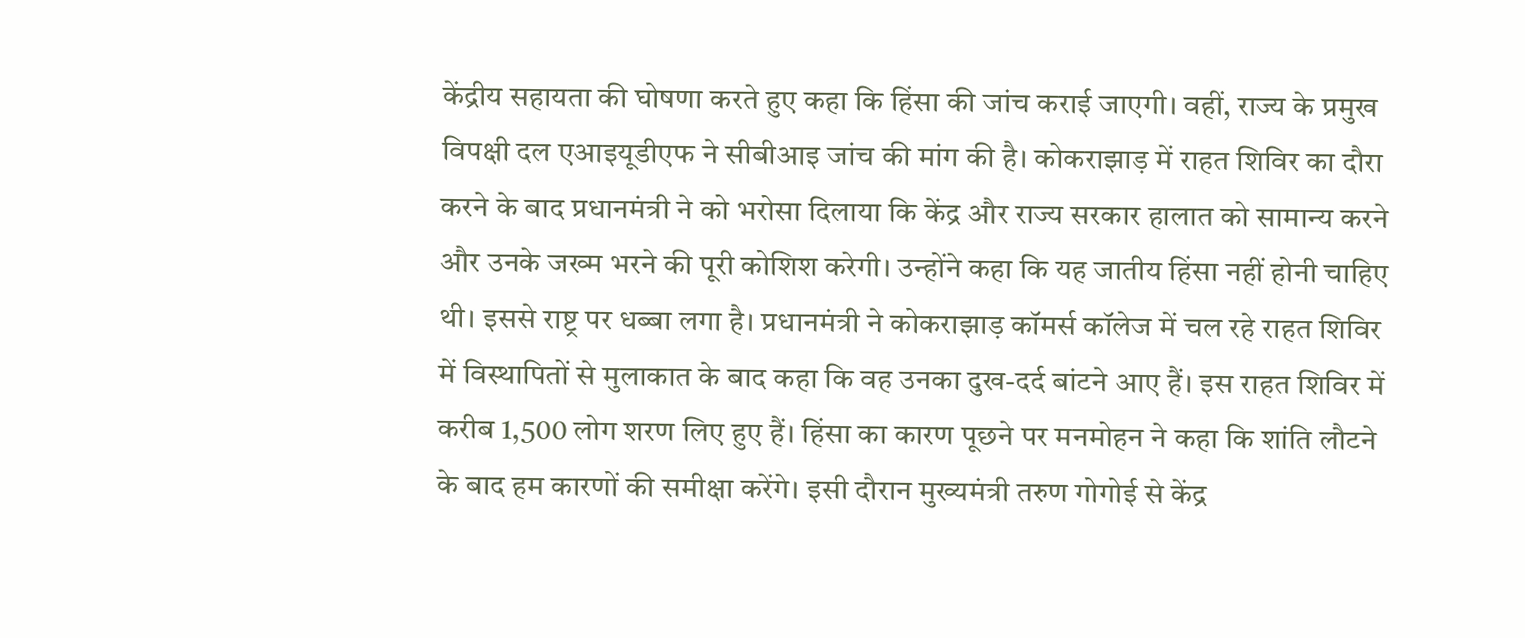केंद्रीय सहायता की घोषणा करते हुए कहा कि हिंसा की जांच कराई जाएगी। वहीं, राज्य के प्रमुख विपक्षी दल एआइयूडीएफ ने सीबीआइ जांच की मांग की है। कोकराझाड़ में राहत शिविर का दौरा करने के बाद प्रधानमंत्री ने को भरोसा दिलाया कि केंद्र और राज्य सरकार हालात को सामान्य करने और उनके जख्म भरने की पूरी कोशिश करेगी। उन्होंने कहा कि यह जातीय हिंसा नहीं होनी चाहिए थी। इससे राष्ट्र पर धब्बा लगा है। प्रधानमंत्री ने कोकराझाड़ कॉमर्स कॉलेज में चल रहे राहत शिविर में विस्थापितों से मुलाकात के बाद कहा कि वह उनका दुख-दर्द बांटने आए हैं। इस राहत शिविर में करीब 1,500 लोग शरण लिए हुए हैं। हिंसा का कारण पूछने पर मनमोहन ने कहा कि शांति लौटने के बाद हम कारणों की समीक्षा करेंगे। इसी दौरान मुख्यमंत्री तरुण गोगोई से केंद्र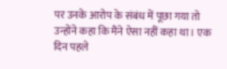पर उनके आरोप के संबंध में पूछा गया तो उन्होंने कहा कि मैंने ऐसा नहीं कहा था। एक दिन पहले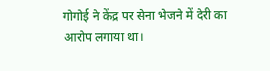गोगोई ने केंद्र पर सेना भेजने में देरी का आरोप लगाया था।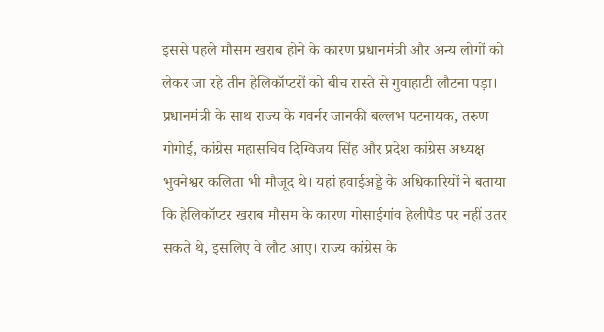इससे पहले मौसम खराब होने के कारण प्रधानमंत्री और अन्य लोगों को लेकर जा रहे तीन हेलिकॉप्टरों को बीच रास्ते से गुवाहाटी लौटना पड़ा। प्रधानमंत्री के साथ राज्य के गवर्नर जानकी बल्लभ पटनायक, तरुण गोगोई, कांग्रेस महासचिव दिग्विजय सिंह और प्रदेश कांग्रेस अध्यक्ष भुवनेश्वर कलिता भी मौजूद थे। यहां हवाईअड्डे के अधिकारियों ने बताया कि हेलिकॉप्टर खराब मौसम के कारण गोसाईगांव हेलीपैड पर नहीं उतर सकते थे, इसलिए वे लौट आए। राज्य कांग्रेस के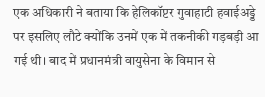एक अधिकारी ने बताया कि हेलिकॉप्टर गुवाहाटी हवाईअड्डे पर इसलिए लौटे क्योंकि उनमें एक में तकनीकी गड़बड़ी आ गई थी। बाद में प्रधानमंत्री वायुसेना के विमान से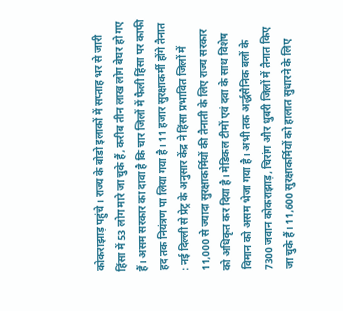कोकराझाड़ पहुंचे। राज्य के बोडो इलाकों में सप्ताह भर से जारी हिंसा में 53 लोग मारे जा चुके हैं, करीब तीन लाख लोग बेघर हो गए हैं। असम सरकार का दावा है कि चार जिलों में फैली हिंसा पर काफी हद तक नियंत्रण पा लिया गया है। 11 हजार सुरक्षाकर्मी होंगे तैनात : नई दिल्ली से प्रेट्र के अनुसार केंद्र ने हिंसा प्रभावित जिलों में 11,000 से ज्यादा सुरक्षाकर्मियों की तैनाती के लिए राज्य सरकार को अधिकृत कर दिया है। मेडिकल टीमों एवं दवा के साथ विशेष विमान को असम भेजा गया है। अभी तक अ‌र्द्धसैनिक बलों के 7300 जवान कोकराझाड़, चिरांग और धुबरी जिलों में तैनात किए जा चुके हैं। 11,600 सुरक्षाकर्मियों को हालात सुधारने के लिए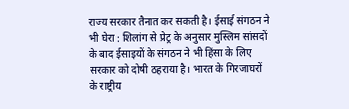राज्य सरकार तैनात कर सकती है। ईसाई संगठन ने भी घेरा : शिलांग से प्रेट्र के अनुसार मुस्लिम सांसदों के बाद ईसाइयों के संगठन ने भी हिंसा के लिए सरकार को दोषी ठहराया है। भारत के गिरजाघरों के राष्ट्रीय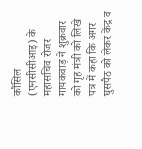कौंसिल (एनसीसीआइ) के महासचिव रोजर गायकवाड़ ने शुक्रवार को गृह मंत्री को लिखे पत्र में कहा कि अगर घुसपैठ को लेकर केंद्र व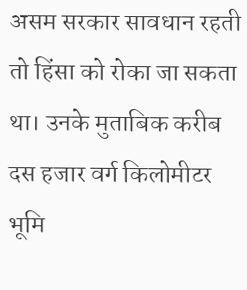असम सरकार सावधान रहती तो हिंसा को रोका जा सकता था। उनके मुताबिक करीब दस हजार वर्ग किलोमीटर भूमि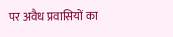पर अवैध प्रवासियों का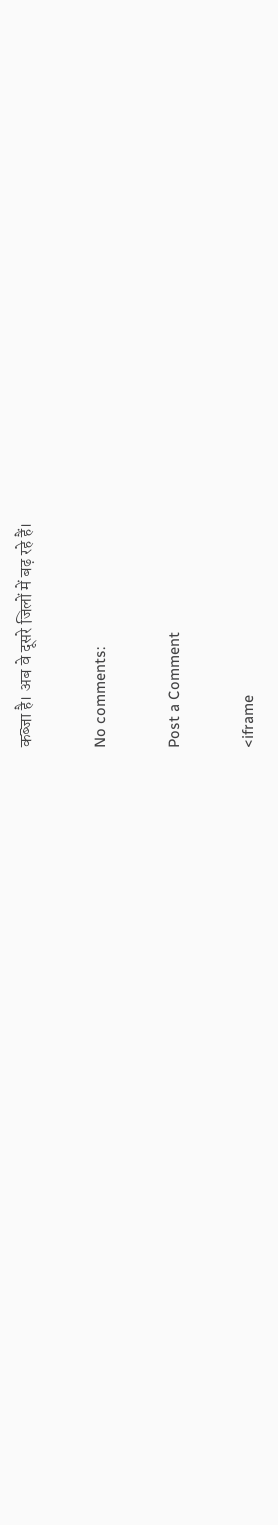कब्जा है। अब वे दूसरे जिलों में बढ़ रहे हैं।

No comments:

Post a Comment

<iframe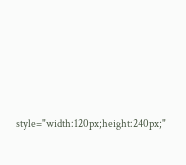style="width:120px;height:240px;"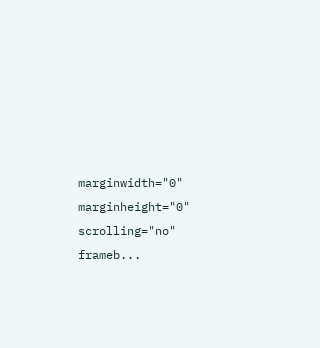marginwidth="0" marginheight="0" scrolling="no" frameb...